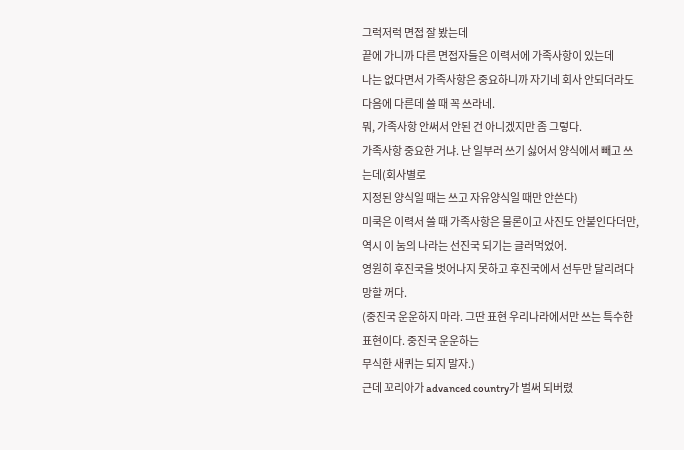그럭저럭 면접 잘 봤는데
끝에 가니까 다른 면접자들은 이력서에 가족사항이 있는데
나는 없다면서 가족사항은 중요하니까 자기네 회사 안되더라도
다음에 다른데 쓸 때 꼭 쓰라네.
뭐, 가족사항 안써서 안된 건 아니겠지만 좀 그렇다.
가족사항 중요한 거냐. 난 일부러 쓰기 싫어서 양식에서 빼고 쓰는데(회사별로
지정된 양식일 때는 쓰고 자유양식일 때만 안쓴다)
미쿡은 이력서 쓸 때 가족사항은 물론이고 사진도 안붙인다더만,
역시 이 눔의 나라는 선진국 되기는 글러먹었어.
영원히 후진국을 벗어나지 못하고 후진국에서 선두만 달리려다 망할 꺼다.
(중진국 운운하지 마라. 그딴 표현 우리나라에서만 쓰는 특수한 표현이다. 중진국 운운하는
무식한 새퀴는 되지 말자.)
근데 꼬리아가 advanced country가 벌써 되버렸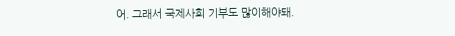어. 그래서 국제사회 기부도 많이해야돼.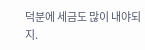덕분에 세금도 많이 내야되지.